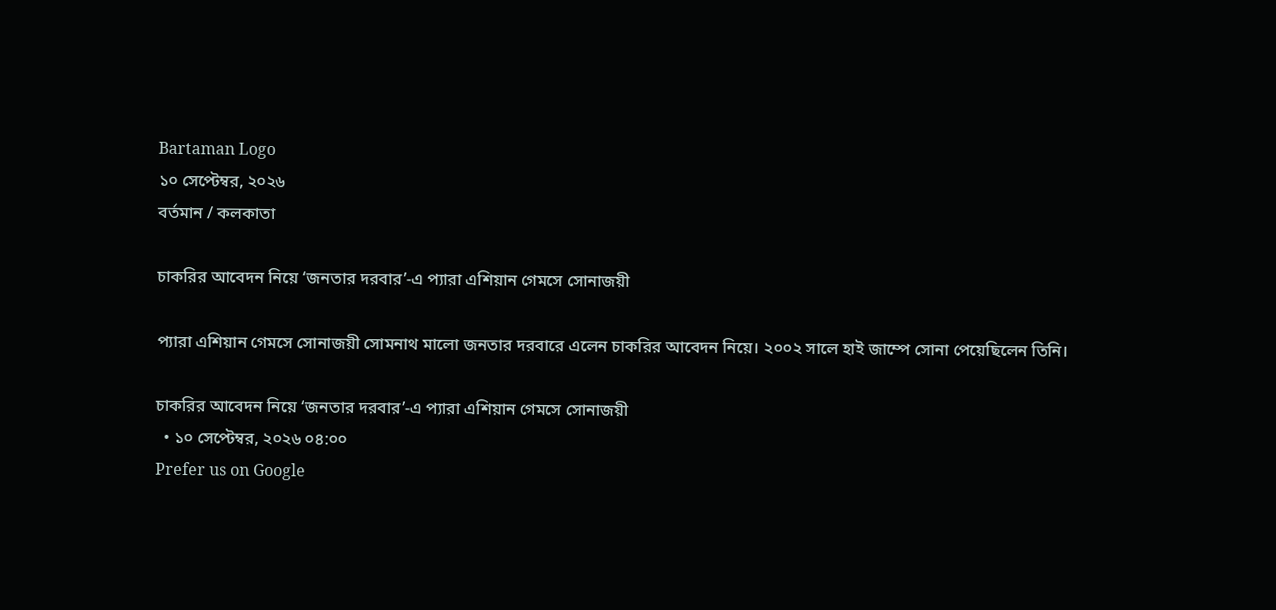Bartaman Logo
১০ সেপ্টেম্বর, ২০২৬
বর্তমান / কলকাতা

চাকরির আবেদন নিয়ে ‘জনতার দরবার’-এ প্যারা এশিয়ান গেমসে সোনাজয়ী

প্যারা এশিয়ান গেমসে সোনাজয়ী সোমনাথ মালো জনতার দরবারে এলেন চাকরির আবেদন নিয়ে। ২০০২ সালে হাই জাম্পে সোনা পেয়েছিলেন তিনি।

চাকরির আবেদন নিয়ে ‘জনতার দরবার’-এ প্যারা এশিয়ান গেমসে সোনাজয়ী
  • ১০ সেপ্টেম্বর, ২০২৬ ০৪:০০
Prefer us on Google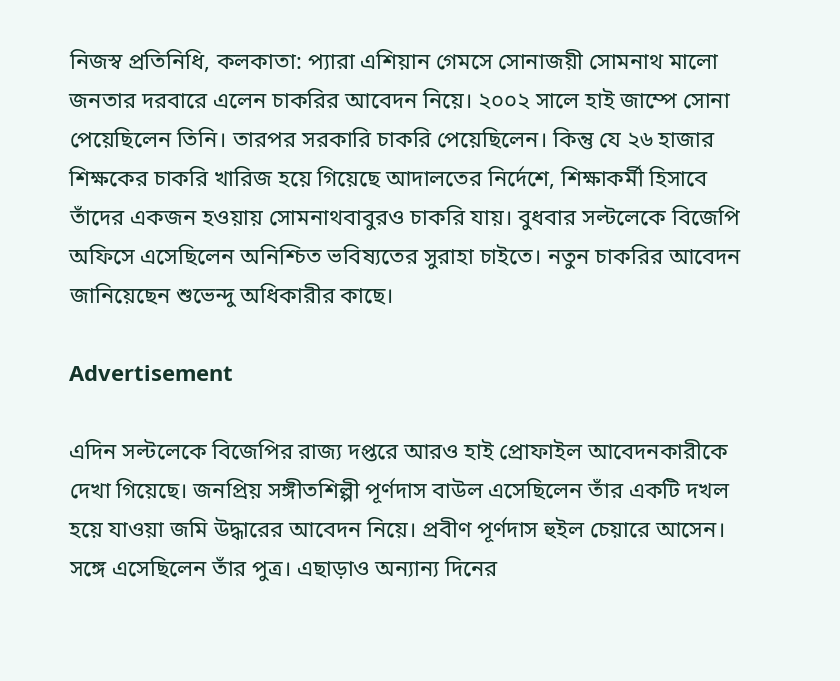নিজস্ব প্রতিনিধি, কলকাতা: প্যারা এশিয়ান গেমসে সোনাজয়ী সোমনাথ মালো জনতার দরবারে এলেন চাকরির আবেদন নিয়ে। ২০০২ সালে হাই জাম্পে সোনা পেয়েছিলেন তিনি। তারপর সরকারি চাকরি পেয়েছিলেন। কিন্তু যে ২৬ হাজার শিক্ষকের চাকরি খারিজ হয়ে গিয়েছে আদালতের নির্দেশে, শিক্ষাকর্মী হিসাবে তাঁদের একজন হওয়ায় সোমনাথবাবুরও চাকরি যায়। বুধবার সল্টলেকে বিজেপি অফিসে এসেছিলেন অনিশ্চিত ভবিষ্যতের সুরাহা চাইতে। নতুন চাকরির আবেদন জানিয়েছেন শুভেন্দু অধিকারীর কাছে।

Advertisement

এদিন সল্টলেকে বিজেপির রাজ্য দপ্তরে আরও হাই প্রোফাইল আবেদনকারীকে দেখা গিয়েছে। জনপ্রিয় সঙ্গীতশিল্পী পূর্ণদাস বাউল এসেছিলেন তাঁর একটি দখল হয়ে যাওয়া জমি উদ্ধারের আবেদন নিয়ে। প্রবীণ পূর্ণদাস হুইল চেয়ারে আসেন। সঙ্গে এসেছিলেন তাঁর পুত্র। এছাড়াও অন্যান্য দিনের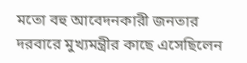মতো বহু আবেদনকারী জনতার দরবারে মুখ্যমন্ত্রীর কাছে এসেছিলেন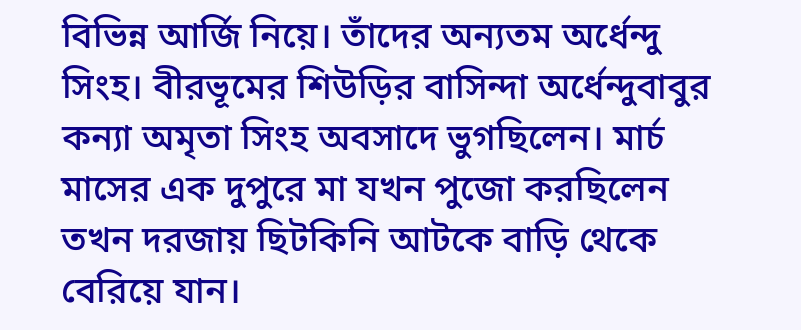বিভিন্ন আর্জি নিয়ে। তাঁদের অন্যতম অর্ধেন্দু সিংহ। বীরভূমের শিউড়ির বাসিন্দা অর্ধেন্দুবাবুর কন্যা অমৃতা সিংহ অবসাদে ভুগছিলেন। মার্চ মাসের এক দুপুরে মা যখন পুজো করছিলেন তখন দরজায় ছিটকিনি আটকে বাড়ি থেকে বেরিয়ে যান।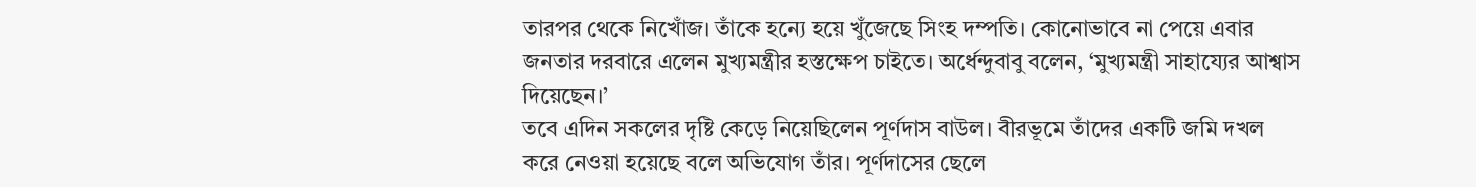তারপর থেকে নিখোঁজ। তাঁকে হন্যে হয়ে খুঁজেছে সিংহ দম্পতি। কোনোভাবে না পেয়ে এবার জনতার দরবারে এলেন মুখ্যমন্ত্রীর হস্তক্ষেপ চাইতে। অর্ধেন্দুবাবু বলেন, ‘মুখ্যমন্ত্রী সাহায্যের আশ্বাস দিয়েছেন।’
তবে এদিন সকলের দৃষ্টি কেড়ে নিয়েছিলেন পূর্ণদাস বাউল। বীরভূমে তাঁদের একটি জমি দখল করে নেওয়া হয়েছে বলে অভিযোগ তাঁর। পূর্ণদাসের ছেলে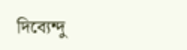দিব্যেন্দু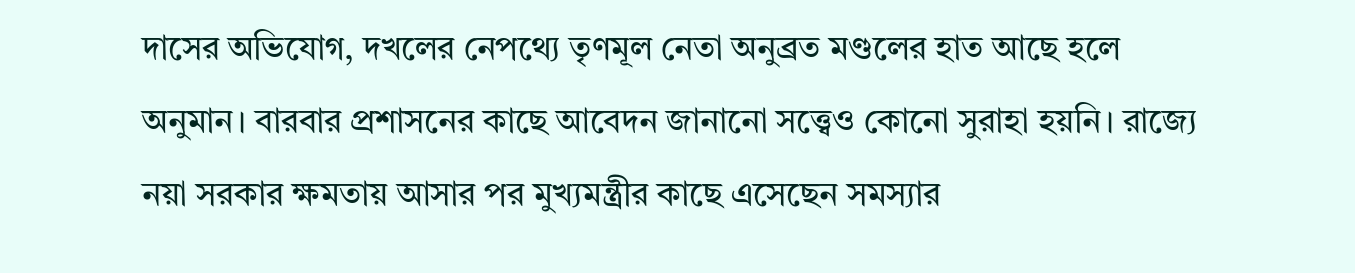দাসের অভিযোগ, দখলের নেপথ্যে তৃণমূল নেতা অনুব্রত মণ্ডলের হাত আছে হলে অনুমান। বারবার প্রশাসনের কাছে আবেদন জানানো সত্ত্বেও কোনো সুরাহা হয়নি। রাজ্যে নয়া সরকার ক্ষমতায় আসার পর মুখ্যমন্ত্রীর কাছে এসেছেন সমস্যার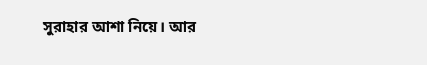সুরাহার আশা নিয়ে। আর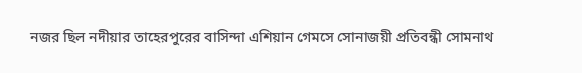নজর ছিল নদীয়ার তাহেরপুরের বাসিন্দা এশিয়ান গেমসে সোনাজয়ী প্রতিবন্ধী সোমনাথ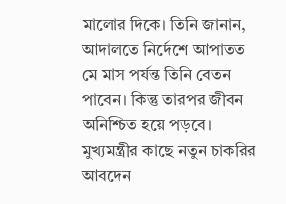মালোর দিকে। তিনি জানান, আদালতে নির্দেশে আপাতত মে মাস পর্যন্ত তিনি বেতন পাবেন। কিন্তু তারপর জীবন অনিশ্চিত হয়ে পড়বে। মুখ্যমন্ত্রীর কাছে নতুন চাকরির আবদেন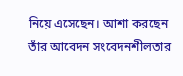নিয়ে এসেছেন। আশা করছেন তাঁর আবেদন সংবেদনশীলতার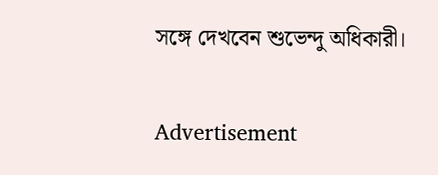সঙ্গে দেখবেন শুভেন্দু অধিকারী।

Advertisement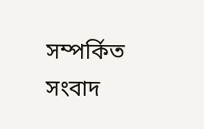সম্পর্কিত সংবাদ